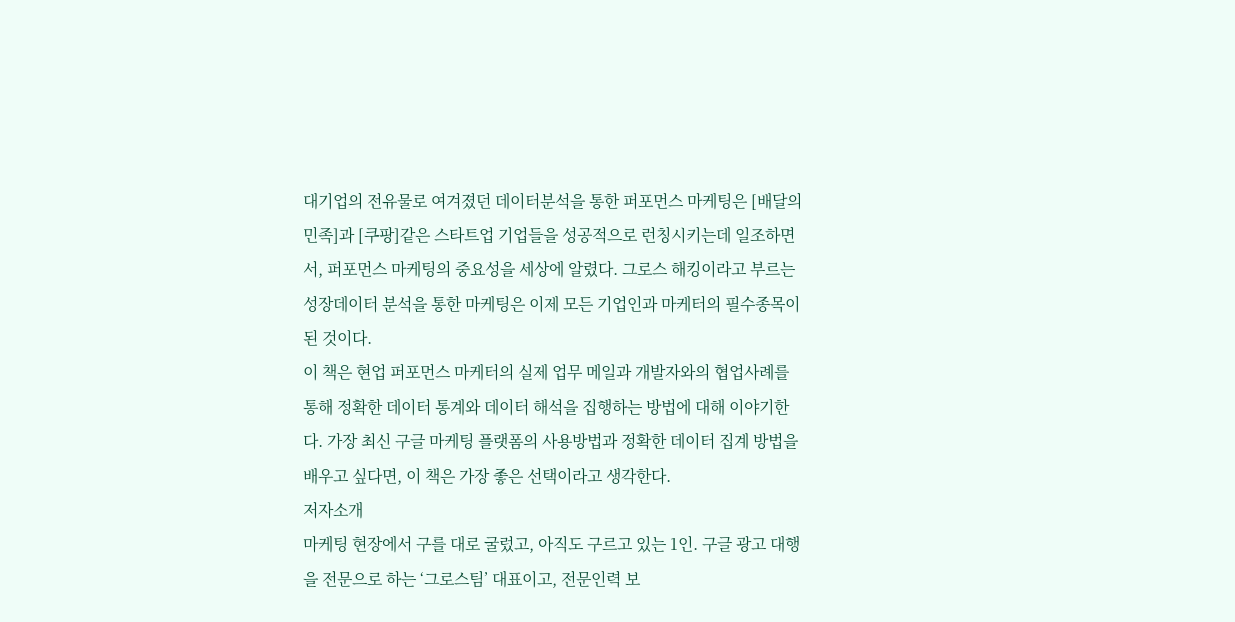대기업의 전유물로 여겨졌던 데이터분석을 통한 퍼포먼스 마케팅은 [배달의 민족]과 [쿠팡]같은 스타트업 기업들을 성공적으로 런칭시키는데 일조하면서, 퍼포먼스 마케팅의 중요성을 세상에 알렸다. 그로스 해킹이라고 부르는 성장데이터 분석을 통한 마케팅은 이제 모든 기업인과 마케터의 필수종목이 된 것이다.
이 책은 현업 퍼포먼스 마케터의 실제 업무 메일과 개발자와의 협업사례를 통해 정확한 데이터 통계와 데이터 해석을 집행하는 방법에 대해 이야기한다. 가장 최신 구글 마케팅 플랫폼의 사용방법과 정확한 데이터 집계 방법을 배우고 싶다면, 이 책은 가장 좋은 선택이라고 생각한다.
저자소개
마케팅 현장에서 구를 대로 굴렀고, 아직도 구르고 있는 1인. 구글 광고 대행을 전문으로 하는 ‘그로스팀’ 대표이고, 전문인력 보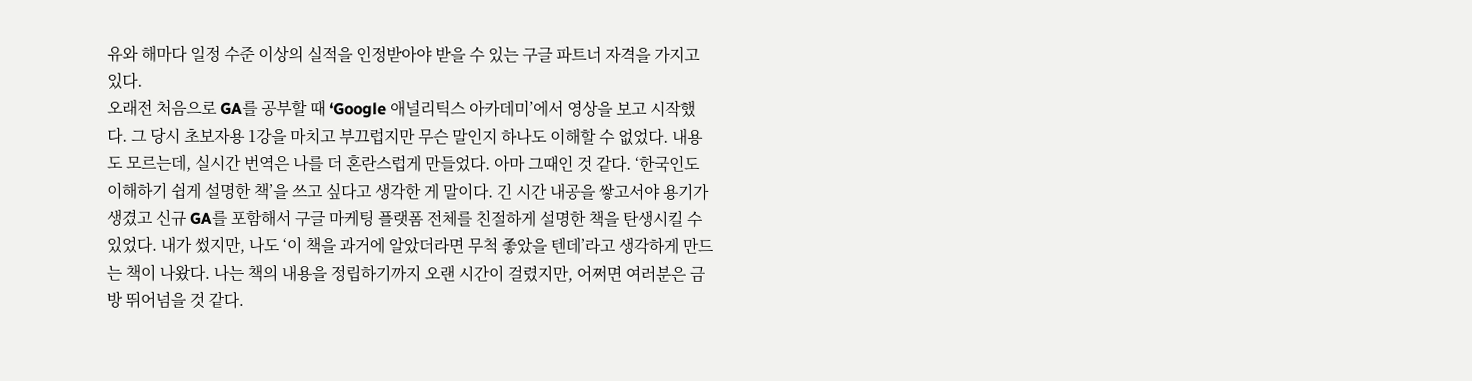유와 해마다 일정 수준 이상의 실적을 인정받아야 받을 수 있는 구글 파트너 자격을 가지고 있다.
오래전 처음으로 GA를 공부할 때 ‘Google 애널리틱스 아카데미’에서 영상을 보고 시작했다. 그 당시 초보자용 1강을 마치고 부끄럽지만 무슨 말인지 하나도 이해할 수 없었다. 내용도 모르는데, 실시간 번역은 나를 더 혼란스럽게 만들었다. 아마 그때인 것 같다. ‘한국인도 이해하기 쉽게 설명한 책’을 쓰고 싶다고 생각한 게 말이다. 긴 시간 내공을 쌓고서야 용기가 생겼고 신규 GA를 포함해서 구글 마케팅 플랫폼 전체를 친절하게 설명한 책을 탄생시킬 수 있었다. 내가 썼지만, 나도 ‘이 책을 과거에 알았더라면 무척 좋았을 텐데’라고 생각하게 만드는 책이 나왔다. 나는 책의 내용을 정립하기까지 오랜 시간이 걸렸지만, 어쩌면 여러분은 금방 뛰어넘을 것 같다.